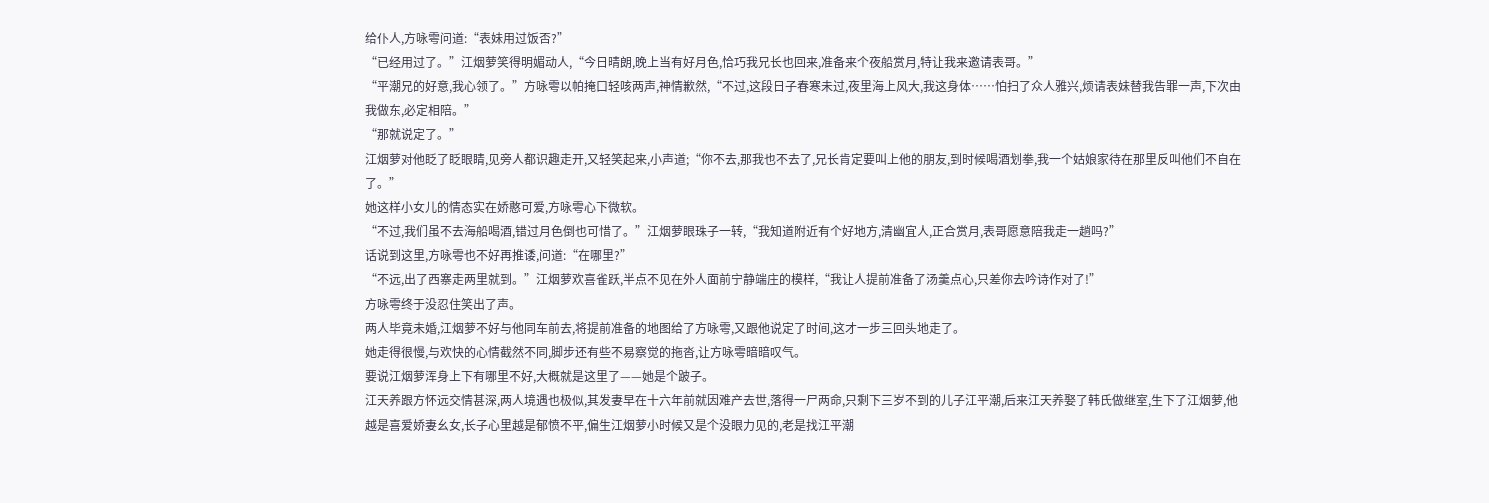给仆人,方咏雩问道:“表妹用过饭否?”
“已经用过了。”江烟萝笑得明媚动人,“今日晴朗,晚上当有好月色,恰巧我兄长也回来,准备来个夜船赏月,特让我来邀请表哥。”
“平潮兄的好意,我心领了。”方咏雩以帕掩口轻咳两声,神情歉然,“不过,这段日子春寒未过,夜里海上风大,我这身体……怕扫了众人雅兴,烦请表妹替我告罪一声,下次由我做东,必定相陪。”
“那就说定了。”
江烟萝对他眨了眨眼睛,见旁人都识趣走开,又轻笑起来,小声道;“你不去,那我也不去了,兄长肯定要叫上他的朋友,到时候喝酒划拳,我一个姑娘家待在那里反叫他们不自在了。”
她这样小女儿的情态实在娇憨可爱,方咏雩心下微软。
“不过,我们虽不去海船喝酒,错过月色倒也可惜了。”江烟萝眼珠子一转,“我知道附近有个好地方,清幽宜人,正合赏月,表哥愿意陪我走一趟吗?”
话说到这里,方咏雩也不好再推诿,问道:“在哪里?”
“不远,出了西寨走两里就到。”江烟萝欢喜雀跃,半点不见在外人面前宁静端庄的模样,“我让人提前准备了汤羹点心,只差你去吟诗作对了!”
方咏雩终于没忍住笑出了声。
两人毕竟未婚,江烟萝不好与他同车前去,将提前准备的地图给了方咏雩,又跟他说定了时间,这才一步三回头地走了。
她走得很慢,与欢快的心情截然不同,脚步还有些不易察觉的拖沓,让方咏雩暗暗叹气。
要说江烟萝浑身上下有哪里不好,大概就是这里了——她是个跛子。
江天养跟方怀远交情甚深,两人境遇也极似,其发妻早在十六年前就因难产去世,落得一尸两命,只剩下三岁不到的儿子江平潮,后来江天养娶了韩氏做继室,生下了江烟萝,他越是喜爱娇妻幺女,长子心里越是郁愤不平,偏生江烟萝小时候又是个没眼力见的,老是找江平潮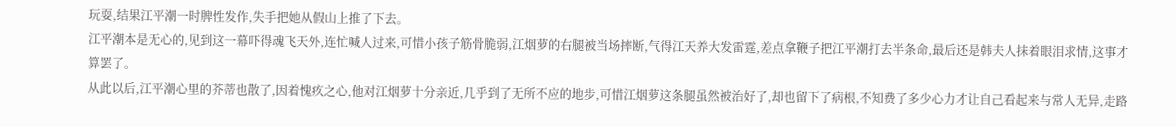玩耍,结果江平潮一时脾性发作,失手把她从假山上推了下去。
江平潮本是无心的,见到这一幕吓得魂飞天外,连忙喊人过来,可惜小孩子筋骨脆弱,江烟萝的右腿被当场摔断,气得江天养大发雷霆,差点拿鞭子把江平潮打去半条命,最后还是韩夫人抹着眼泪求情,这事才算罢了。
从此以后,江平潮心里的芥蒂也散了,因着愧疚之心,他对江烟萝十分亲近,几乎到了无所不应的地步,可惜江烟萝这条腿虽然被治好了,却也留下了病根,不知费了多少心力才让自己看起来与常人无异,走路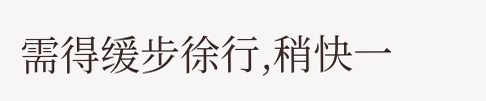需得缓步徐行,稍快一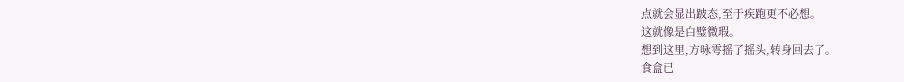点就会显出跛态,至于疾跑更不必想。
这就像是白璧微瑕。
想到这里,方咏雩摇了摇头,转身回去了。
食盒已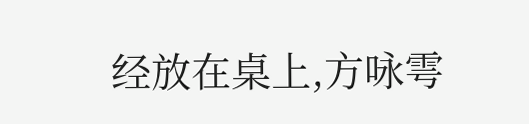经放在桌上,方咏雩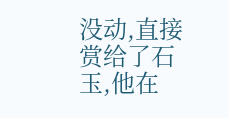没动,直接赏给了石玉,他在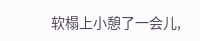软榻上小憩了一会儿,